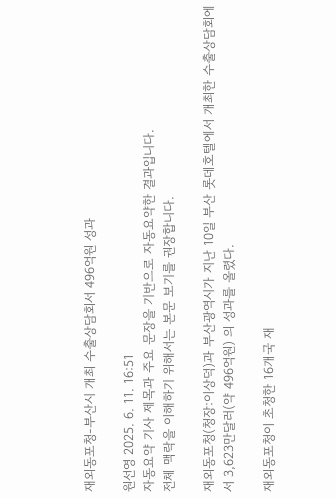재외동포청-부산시 개최 수출상담회서 496억원 성과

원선영 2025. 6. 11. 16:51
자동요약 기사 제목과 주요 문장을 기반으로 자동요약한 결과입니다.
전체 맥락을 이해하기 위해서는 본문 보기를 권장합니다.

재외동포청(청장:이상덕)과 부산광역시가 지난 10일 부산 롯데호텔에서 개최한 수출상담회에서 3,623만달러(약 496억원) 의 성과를 올렸다.

재외동포청이 초청한 16개국 재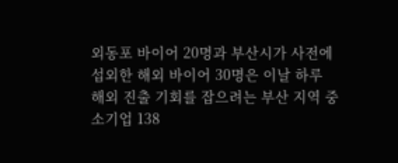외동포 바이어 20명과 부산시가 사전에 섭외한 해외 바이어 30명은 이날 하루 해외 진출 기회를 잡으려는 부산 지역 중소기업 138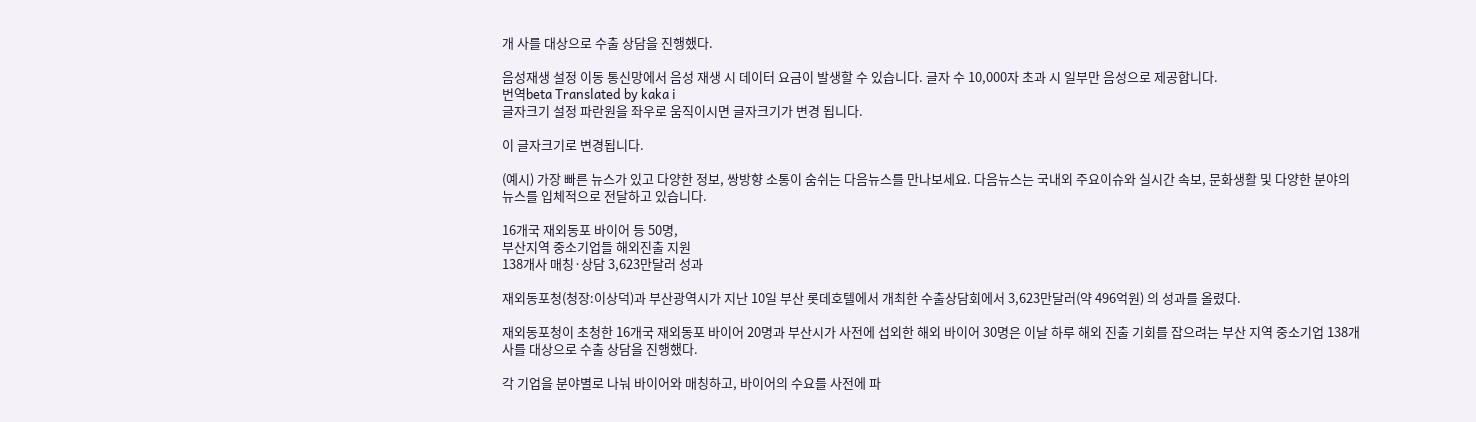개 사를 대상으로 수출 상담을 진행했다.

음성재생 설정 이동 통신망에서 음성 재생 시 데이터 요금이 발생할 수 있습니다. 글자 수 10,000자 초과 시 일부만 음성으로 제공합니다.
번역beta Translated by kaka i
글자크기 설정 파란원을 좌우로 움직이시면 글자크기가 변경 됩니다.

이 글자크기로 변경됩니다.

(예시) 가장 빠른 뉴스가 있고 다양한 정보, 쌍방향 소통이 숨쉬는 다음뉴스를 만나보세요. 다음뉴스는 국내외 주요이슈와 실시간 속보, 문화생활 및 다양한 분야의 뉴스를 입체적으로 전달하고 있습니다.

16개국 재외동포 바이어 등 50명,
부산지역 중소기업들 해외진출 지원
138개사 매칭·상담 3,623만달러 성과

재외동포청(청장:이상덕)과 부산광역시가 지난 10일 부산 롯데호텔에서 개최한 수출상담회에서 3,623만달러(약 496억원) 의 성과를 올렸다.

재외동포청이 초청한 16개국 재외동포 바이어 20명과 부산시가 사전에 섭외한 해외 바이어 30명은 이날 하루 해외 진출 기회를 잡으려는 부산 지역 중소기업 138개 사를 대상으로 수출 상담을 진행했다.

각 기업을 분야별로 나눠 바이어와 매칭하고, 바이어의 수요를 사전에 파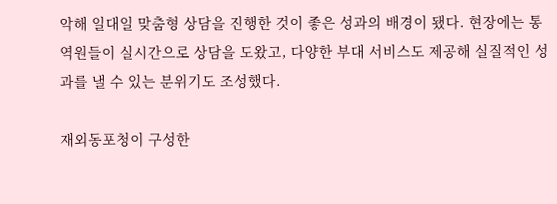악해 일대일 맞춤형 상담을 진행한 것이 좋은 성과의 배경이 됐다. 현장에는 통역원들이 실시간으로 상담을 도왔고, 다양한 부대 서비스도 제공해 실질적인 성과를 낼 수 있는 분위기도 조성했다.

재외동포청이 구성한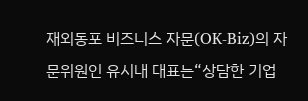재외동포 비즈니스 자문(OK-Biz)의 자문위원인 유시내 대표는“상담한 기업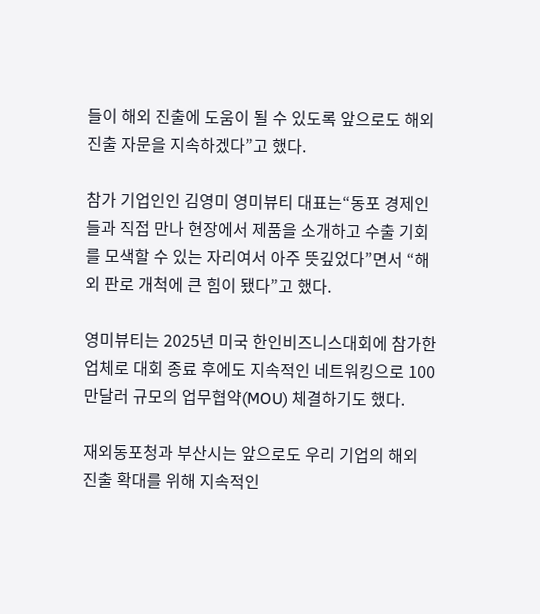들이 해외 진출에 도움이 될 수 있도록 앞으로도 해외 진출 자문을 지속하겠다”고 했다.

참가 기업인인 김영미 영미뷰티 대표는“동포 경제인들과 직접 만나 현장에서 제품을 소개하고 수출 기회를 모색할 수 있는 자리여서 아주 뜻깊었다”면서 “해외 판로 개척에 큰 힘이 됐다”고 했다.

영미뷰티는 2025년 미국 한인비즈니스대회에 참가한 업체로 대회 종료 후에도 지속적인 네트워킹으로 100만달러 규모의 업무협약(MOU) 체결하기도 했다.

재외동포청과 부산시는 앞으로도 우리 기업의 해외 진출 확대를 위해 지속적인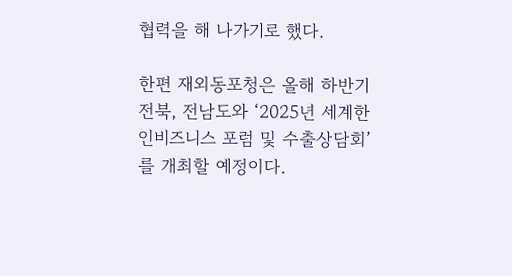협력을 해 나가기로 했다.

한편 재외동포청은 올해 하반기 전북, 전남도와 ‘2025년 세계한인비즈니스 포럼 및 수출상담회’를 개최할 예정이다.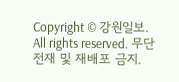Copyright © 강원일보. All rights reserved. 무단 전재 및 재배포 금지.